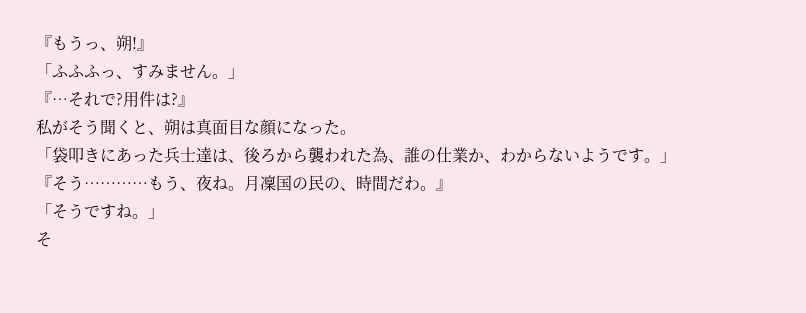『もうっ、朔!』
「ふふふっ、すみません。」
『…それで?用件は?』
私がそう聞くと、朔は真面目な顔になった。
「袋叩きにあった兵士達は、後ろから襲われた為、誰の仕業か、わからないようです。」
『そう…………もう、夜ね。月凜国の民の、時間だわ。』
「そうですね。」
そ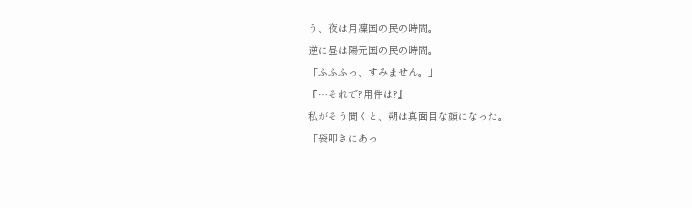う、夜は月凜国の民の時間。
逆に昼は陽元国の民の時間。
「ふふふっ、すみません。」
『…それで?用件は?』
私がそう聞くと、朔は真面目な顔になった。
「袋叩きにあっ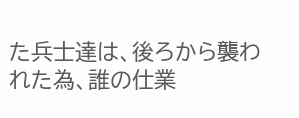た兵士達は、後ろから襲われた為、誰の仕業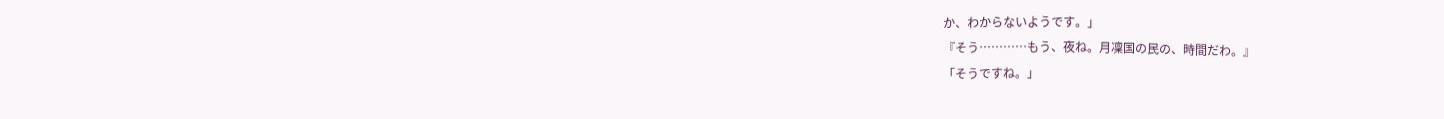か、わからないようです。」
『そう…………もう、夜ね。月凜国の民の、時間だわ。』
「そうですね。」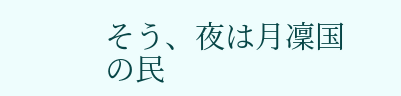そう、夜は月凜国の民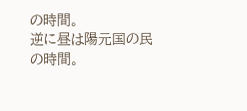の時間。
逆に昼は陽元国の民の時間。